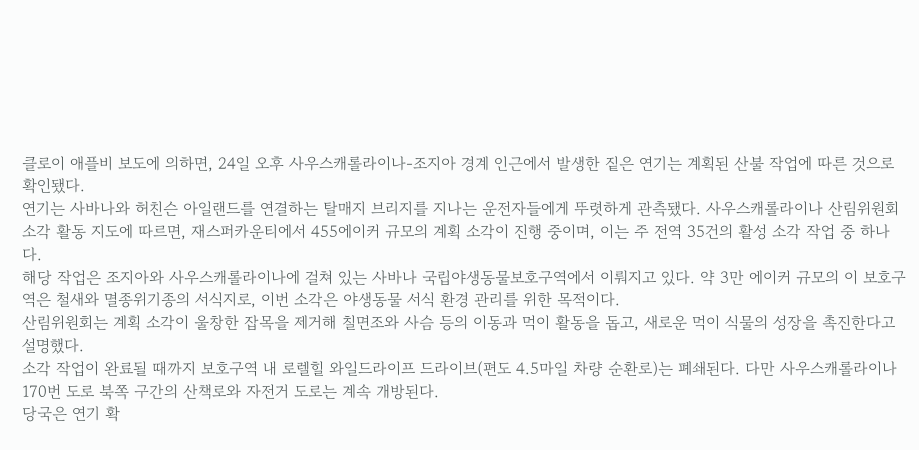클로이 애플비 보도에 의하면, 24일 오후 사우스캐롤라이나-조지아 경계 인근에서 발생한 짙은 연기는 계획된 산불 작업에 따른 것으로 확인됐다.
연기는 사바나와 허친슨 아일랜드를 연결하는 탈매지 브리지를 지나는 운전자들에게 뚜렷하게 관측됐다. 사우스캐롤라이나 산림위원회 소각 활동 지도에 따르면, 재스퍼카운티에서 455에이커 규모의 계획 소각이 진행 중이며, 이는 주 전역 35건의 활성 소각 작업 중 하나다.
해당 작업은 조지아와 사우스캐롤라이나에 걸쳐 있는 사바나 국립야생동물보호구역에서 이뤄지고 있다. 약 3만 에이커 규모의 이 보호구역은 철새와 멸종위기종의 서식지로, 이번 소각은 야생동물 서식 환경 관리를 위한 목적이다.
산림위원회는 계획 소각이 울창한 잡목을 제거해 칠면조와 사슴 등의 이동과 먹이 활동을 돕고, 새로운 먹이 식물의 성장을 촉진한다고 설명했다.
소각 작업이 완료될 때까지 보호구역 내 로렐힐 와일드라이프 드라이브(편도 4.5마일 차량 순환로)는 폐쇄된다. 다만 사우스캐롤라이나 170번 도로 북쪽 구간의 산책로와 자전거 도로는 계속 개방된다.
당국은 연기 확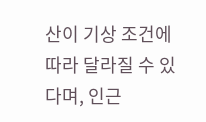산이 기상 조건에 따라 달라질 수 있다며, 인근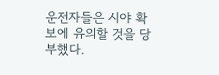운전자들은 시야 확보에 유의할 것을 당부했다.